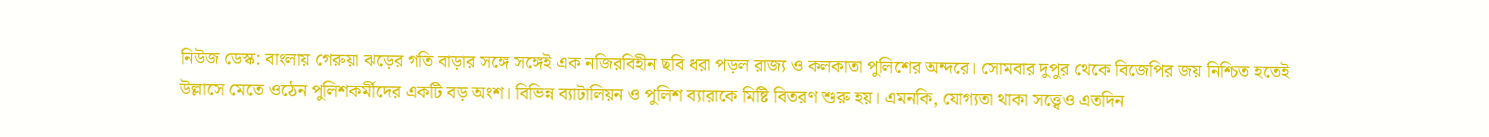নিউজ ডেস্ক: বাংলায় গেরুয়া ঝড়ের গতি বাড়ার সঙ্গে সঙ্গেই এক নজিরবিহীন ছবি ধরা পড়ল রাজ্য ও কলকাতা পুলিশের অন্দরে। সোমবার দুপুর থেকে বিজেপির জয় নিশ্চিত হতেই উল্লাসে মেতে ওঠেন পুলিশকর্মীদের একটি বড় অংশ। বিভিন্ন ব্যাটালিয়ন ও পুলিশ ব্যারাকে মিষ্টি বিতরণ শুরু হয়। এমনকি, যোগ্যতা থাকা সত্ত্বেও এতদিন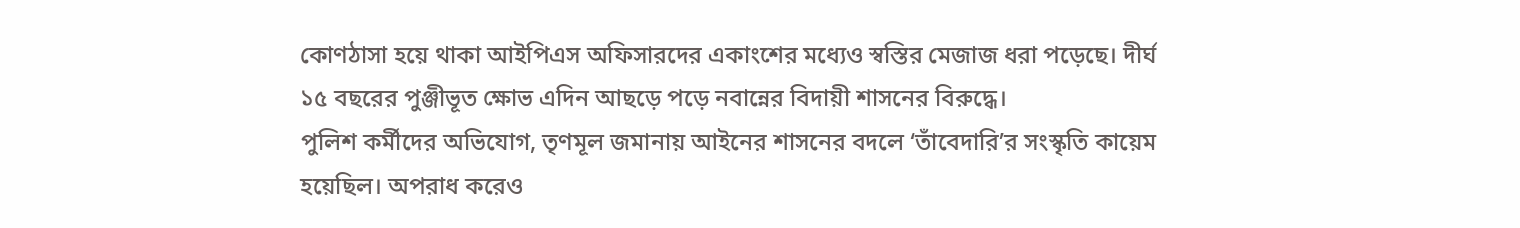কোণঠাসা হয়ে থাকা আইপিএস অফিসারদের একাংশের মধ্যেও স্বস্তির মেজাজ ধরা পড়েছে। দীর্ঘ ১৫ বছরের পুঞ্জীভূত ক্ষোভ এদিন আছড়ে পড়ে নবান্নের বিদায়ী শাসনের বিরুদ্ধে।
পুলিশ কর্মীদের অভিযোগ, তৃণমূল জমানায় আইনের শাসনের বদলে ‘তাঁবেদারি’র সংস্কৃতি কায়েম হয়েছিল। অপরাধ করেও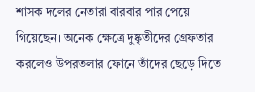শাসক দলের নেতারা বারবার পার পেয়ে গিয়েছেন। অনেক ক্ষেত্রে দুষ্কৃতীদের গ্রেফতার করলেও উপরতলার ফোনে তাঁদের ছেড়ে দিতে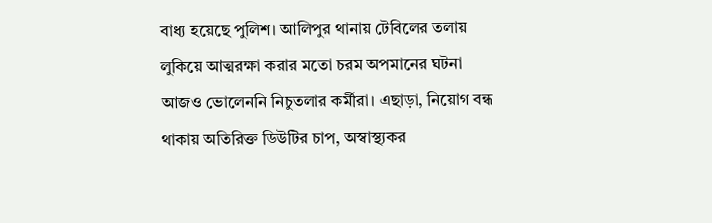বাধ্য হয়েছে পুলিশ। আলিপুর থানায় টেবিলের তলায় লুকিয়ে আত্মরক্ষা করার মতো চরম অপমানের ঘটনা আজও ভোলেননি নিচুতলার কর্মীরা। এছাড়া, নিয়োগ বন্ধ থাকায় অতিরিক্ত ডিউটির চাপ, অস্বাস্থ্যকর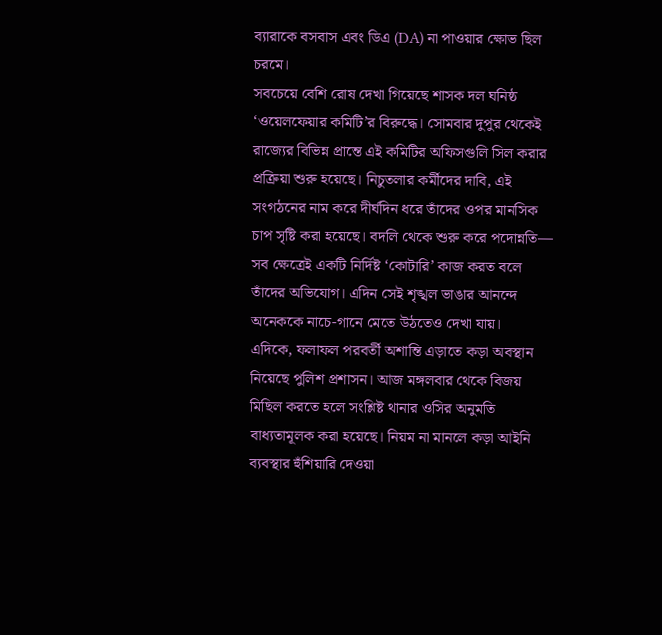ব্যারাকে বসবাস এবং ডিএ (DA) না পাওয়ার ক্ষোভ ছিল চরমে।
সবচেয়ে বেশি রোষ দেখা গিয়েছে শাসক দল ঘনিষ্ঠ ‘ওয়েলফেয়ার কমিটি’র বিরুদ্ধে। সোমবার দুপুর থেকেই রাজ্যের বিভিন্ন প্রান্তে এই কমিটির অফিসগুলি সিল করার প্রক্রিয়া শুরু হয়েছে। নিচুতলার কর্মীদের দাবি, এই সংগঠনের নাম করে দীর্ঘদিন ধরে তাঁদের ওপর মানসিক চাপ সৃষ্টি করা হয়েছে। বদলি থেকে শুরু করে পদোন্নতি— সব ক্ষেত্রেই একটি নির্দিষ্ট ‘কোটারি’ কাজ করত বলে তাঁদের অভিযোগ। এদিন সেই শৃঙ্খল ভাঙার আনন্দে অনেককে নাচে-গানে মেতে উঠতেও দেখা যায়।
এদিকে, ফলাফল পরবর্তী অশান্তি এড়াতে কড়া অবস্থান নিয়েছে পুলিশ প্রশাসন। আজ মঙ্গলবার থেকে বিজয় মিছিল করতে হলে সংশ্লিষ্ট থানার ওসির অনুমতি বাধ্যতামূলক করা হয়েছে। নিয়ম না মানলে কড়া আইনি ব্যবস্থার হুঁশিয়ারি দেওয়া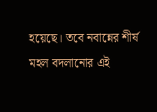হয়েছে। তবে নবান্নের শীর্ষ মহল বদলানোর এই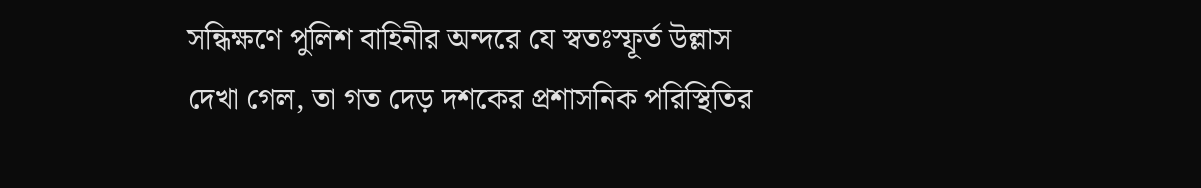সন্ধিক্ষণে পুলিশ বাহিনীর অন্দরে যে স্বতঃস্ফূর্ত উল্লাস দেখা গেল, তা গত দেড় দশকের প্রশাসনিক পরিস্থিতির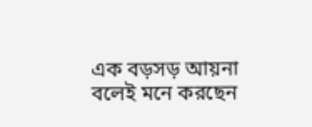এক বড়সড় আয়না বলেই মনে করছেন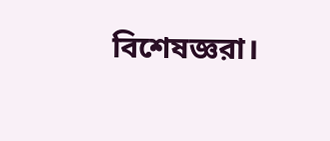বিশেষজ্ঞরা।